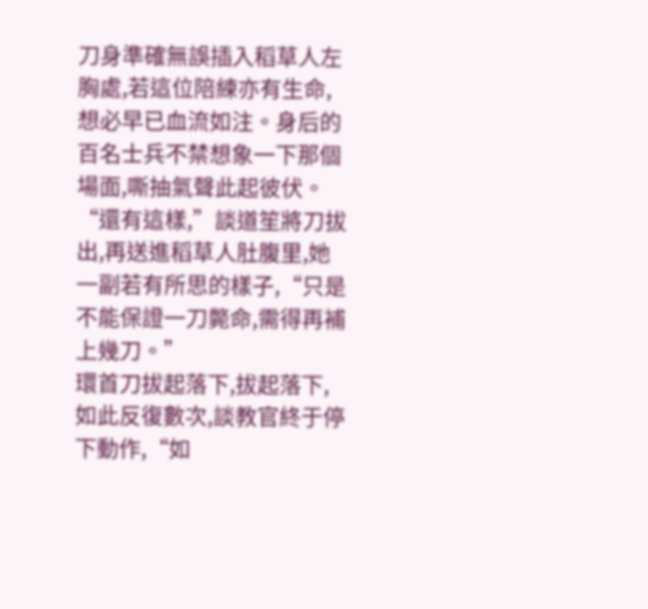刀身準確無誤插入稻草人左胸處,若這位陪練亦有生命,想必早已血流如注。身后的百名士兵不禁想象一下那個場面,嘶抽氣聲此起彼伏。
“還有這樣,”談道笙將刀拔出,再送進稻草人肚腹里,她一副若有所思的樣子,“只是不能保證一刀斃命,需得再補上幾刀。”
環首刀拔起落下,拔起落下,如此反復數次,談教官終于停下動作,“如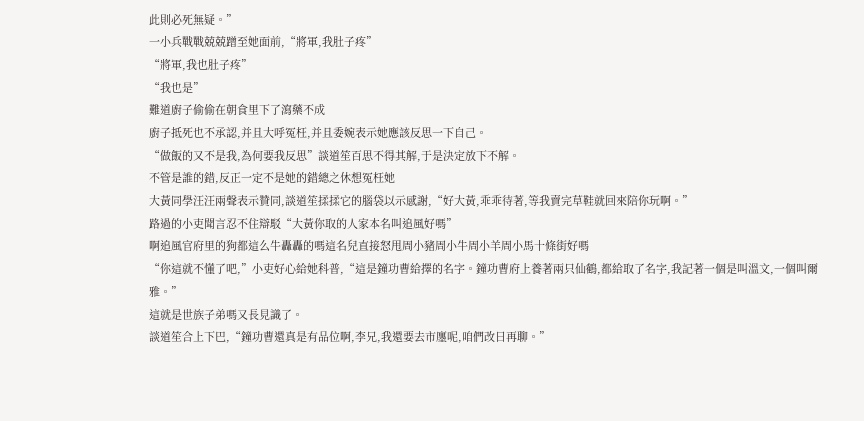此則必死無疑。”
一小兵戰戰兢兢蹭至她面前,“將軍,我肚子疼”
“將軍,我也肚子疼”
“我也是”
難道廚子偷偷在朝食里下了瀉藥不成
廚子抵死也不承認,并且大呼冤枉,并且委婉表示她應該反思一下自己。
“做飯的又不是我,為何要我反思”談道笙百思不得其解,于是決定放下不解。
不管是誰的錯,反正一定不是她的錯總之休想冤枉她
大黃同學汪汪兩聲表示贊同,談道笙揉揉它的腦袋以示感謝,“好大黃,乖乖待著,等我賣完草鞋就回來陪你玩啊。”
路過的小吏聞言忍不住辯駁“大黃你取的人家本名叫追風好嗎”
啊追風官府里的狗都這么牛轟轟的嗎這名兒直接怒甩周小豬周小牛周小羊周小馬十條街好嗎
“你這就不懂了吧,”小吏好心給她科普,“這是鐘功曹給擇的名字。鐘功曹府上養著兩只仙鶴,都給取了名字,我記著一個是叫溫文,一個叫爾雅。”
這就是世族子弟嗎又長見識了。
談道笙合上下巴,“鐘功曹還真是有品位啊,李兄,我還要去市廛呢,咱們改日再聊。”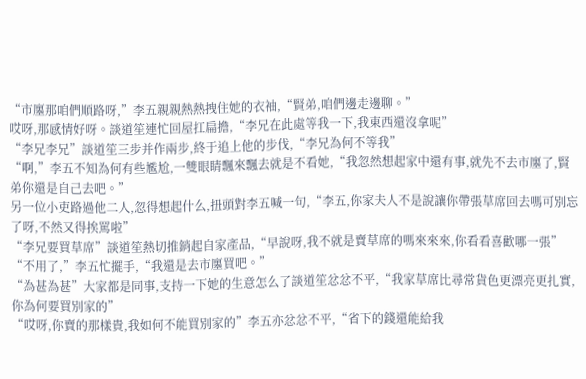“市廛那咱們順路呀,”李五親親熱熱拽住她的衣袖,“賢弟,咱們邊走邊聊。”
哎呀,那感情好呀。談道笙連忙回屋扛扁擔,“李兄在此處等我一下,我東西還沒拿呢”
“李兄李兄”談道笙三步并作兩步,終于追上他的步伐,“李兄為何不等我”
“啊,”李五不知為何有些尷尬,一雙眼睛飄來飄去就是不看她,“我忽然想起家中還有事,就先不去市廛了,賢弟你還是自己去吧。”
另一位小吏路過他二人,忽得想起什么,扭頭對李五喊一句,“李五,你家夫人不是說讓你帶張草席回去嗎可別忘了呀,不然又得挨罵啦”
“李兄要買草席”談道笙熱切推銷起自家產品,“早說呀,我不就是賣草席的嗎來來來,你看看喜歡哪一張”
“不用了,”李五忙擺手,“我還是去市廛買吧。”
“為甚為甚”大家都是同事,支持一下她的生意怎么了談道笙忿忿不平,“我家草席比尋常貨色更漂亮更扎實,你為何要買別家的”
“哎呀,你賣的那樣貴,我如何不能買別家的”李五亦忿忿不平,“省下的錢還能給我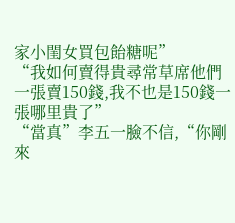家小閨女買包飴糖呢”
“我如何賣得貴尋常草席他們一張賣150錢,我不也是150錢一張哪里貴了”
“當真”李五一臉不信,“你剛來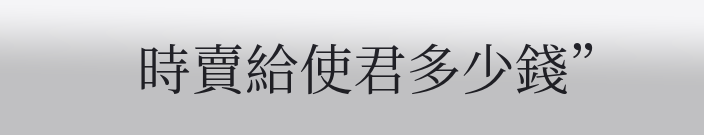時賣給使君多少錢”